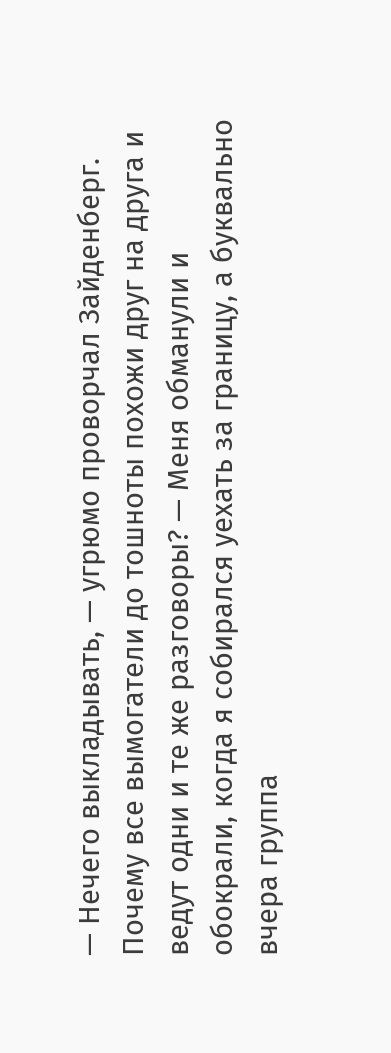— Нечего выкладывать, — угрюмо проворчал Зайденберг. Почему все вымогатели до тошноты похожи друг на друга и ведут одни и те же разговоры? — Меня обманули и обокрали, когда я собирался уехать за границу, а буквально вчера группа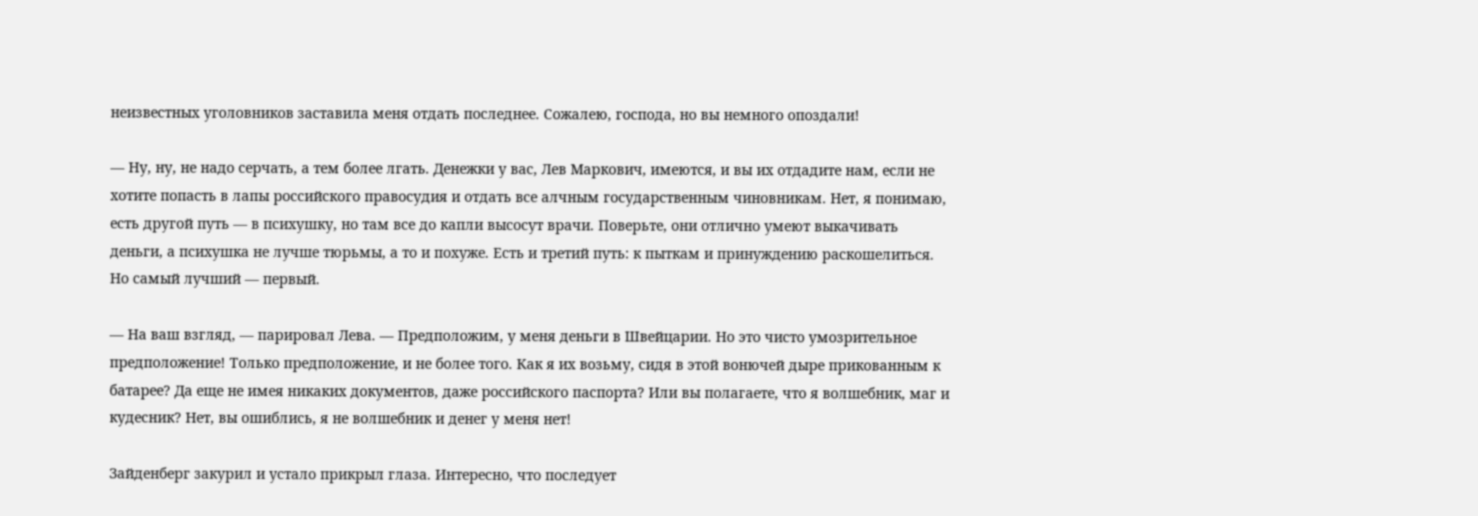неизвестных уголовников заставила меня отдать последнее. Сожалею, господа, но вы немного опоздали!

— Ну, ну, не надо серчать, а тем более лгать. Денежки у вас, Лев Маркович, имеются, и вы их отдадите нам, если не хотите попасть в лапы российского правосудия и отдать все алчным государственным чиновникам. Нет, я понимаю, есть другой путь — в психушку, но там все до капли высосут врачи. Поверьте, они отлично умеют выкачивать деньги, а психушка не лучше тюрьмы, а то и похуже. Есть и третий путь: к пыткам и принуждению раскошелиться. Но самый лучший — первый.

— На ваш взгляд, — парировал Лева. — Предположим, у меня деньги в Швейцарии. Но это чисто умозрительное предположение! Только предположение, и не более того. Как я их возьму, сидя в этой вонючей дыре прикованным к батарее? Да еще не имея никаких документов, даже российского паспорта? Или вы полагаете, что я волшебник, маг и кудесник? Нет, вы ошиблись, я не волшебник и денег у меня нет!

Зайденберг закурил и устало прикрыл глаза. Интересно, что последует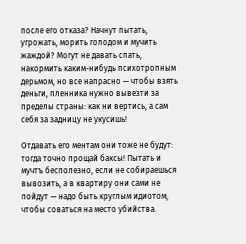после его отказа? Начнут пытать, угрожать, морить голодом и мучить жаждой? Могут не давать спать, накормить каким-нибудь психотропным дерьмом, но все напрасно — чтобы взять деньги, пленника нужно вывезти за пределы страны: как ни вертись, а сам себя за задницу не укусишь!

Отдавать его ментам они тоже не будут: тогда точно прощай баксы! Пытать и мучтъ бесполезно, если не собираешься вывозить, а в квартиру они сами не пойдут — надо быть круглым идиотом, чтобы соваться на место убийства.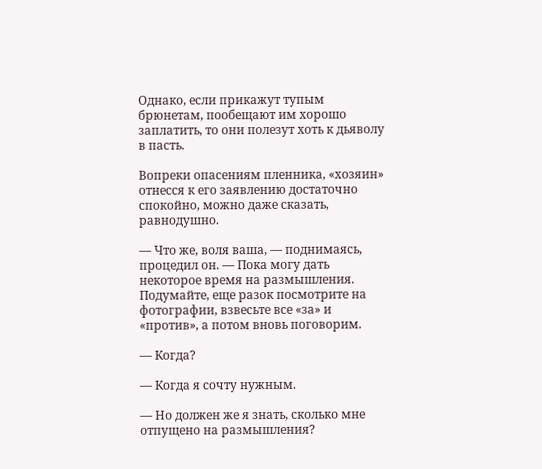Однако, если прикажут тупым брюнетам, пообещают им хорошо заплатить, то они полезут хоть к дьяволу в пасть.

Вопреки опасениям пленника, «хозяин» отнесся к его заявлению достаточно спокойно, можно даже сказать, равнодушно.

— Что же, воля ваша, — поднимаясь, процедил он. — Пока могу дать некоторое время на размышления. Подумайте, еще разок посмотрите на фотографии, взвесьте все «за» и «против», а потом вновь поговорим.

— Когда?

— Когда я сочту нужным.

— Но должен же я знать, сколько мне отпущено на размышления?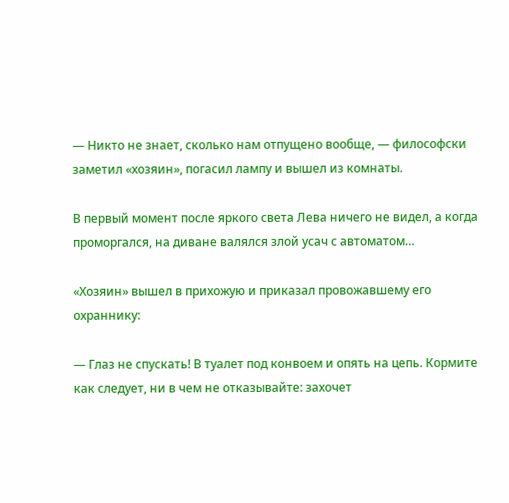— Никто не знает, сколько нам отпущено вообще, — философски заметил «хозяин», погасил лампу и вышел из комнаты.

В первый момент после яркого света Лева ничего не видел, а когда проморгался, на диване валялся злой усач с автоматом…

«Хозяин» вышел в прихожую и приказал провожавшему его охраннику:

— Глаз не спускать! В туалет под конвоем и опять на цепь. Кормите как следует, ни в чем не отказывайте: захочет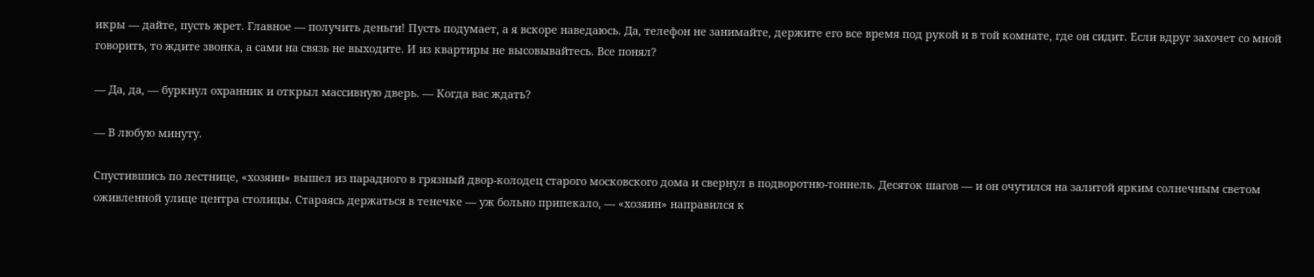икры — дайте, пусть жрет. Главное — получить деньги! Пусть подумает, а я вскоре наведаюсь. Да, телефон не занимайте, держите его все время под рукой и в той комнате, где он сидит. Если вдруг захочет со мной говорить, то ждите звонка, а сами на связь не выходите. И из квартиры не высовывайтесь. Все понял?

— Да, да, — буркнул охранник и открыл массивную дверь. — Когда вас ждать?

— В любую минуту.

Спустившись по лестнице, «хозяин» вышел из парадного в грязный двор-колодец старого московского дома и свернул в подворотню-тоннель. Десяток шагов — и он очутился на залитой ярким солнечным светом оживленной улице центра столицы. Стараясь держаться в тенечке — уж больно припекало, — «хозяин» направился к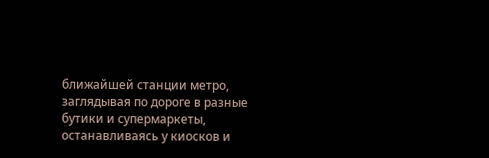ближайшей станции метро, заглядывая по дороге в разные бутики и супермаркеты, останавливаясь у киосков и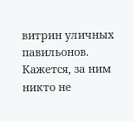витрин уличных павильонов. Кажется, за ним никто не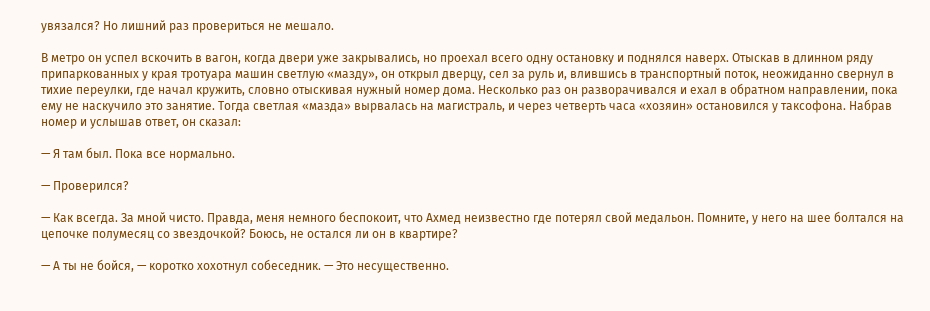увязался? Но лишний раз провериться не мешало.

В метро он успел вскочить в вагон, когда двери уже закрывались, но проехал всего одну остановку и поднялся наверх. Отыскав в длинном ряду припаркованных у края тротуара машин светлую «мазду», он открыл дверцу, сел за руль и, влившись в транспортный поток, неожиданно свернул в тихие переулки, где начал кружить, словно отыскивая нужный номер дома. Несколько раз он разворачивался и ехал в обратном направлении, пока ему не наскучило это занятие. Тогда светлая «мазда» вырвалась на магистраль, и через четверть часа «хозяин» остановился у таксофона. Набрав номер и услышав ответ, он сказал:

— Я там был. Пока все нормально.

— Проверился?

— Как всегда. За мной чисто. Правда, меня немного беспокоит, что Ахмед неизвестно где потерял свой медальон. Помните, у него на шее болтался на цепочке полумесяц со звездочкой? Боюсь, не остался ли он в квартире?

— А ты не бойся, — коротко хохотнул собеседник. — Это несущественно.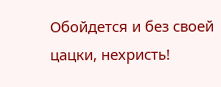Обойдется и без своей цацки, нехристь!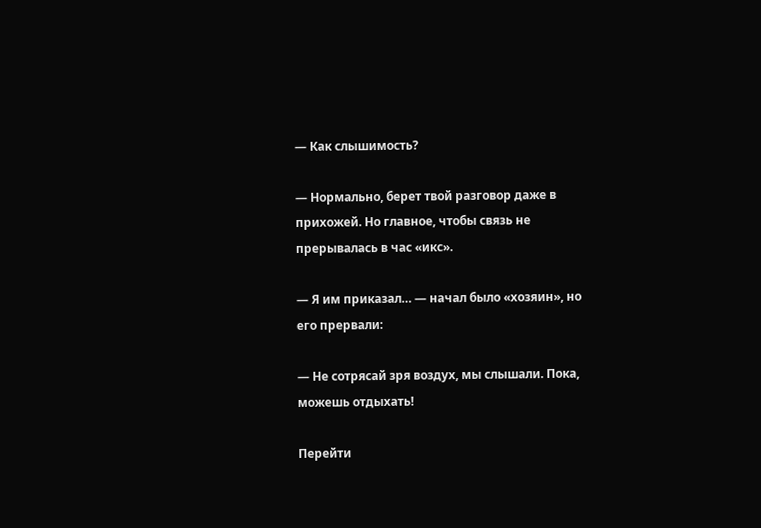— Как слышимость?

— Нормально, берет твой разговор даже в прихожей. Но главное, чтобы связь не прерывалась в час «икс».

— Я им приказал… — начал было «хозяин», но его прервали:

— Не сотрясай зря воздух, мы слышали. Пока, можешь отдыхать!

Перейти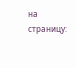на страницу: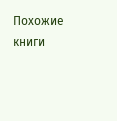Похожие книги